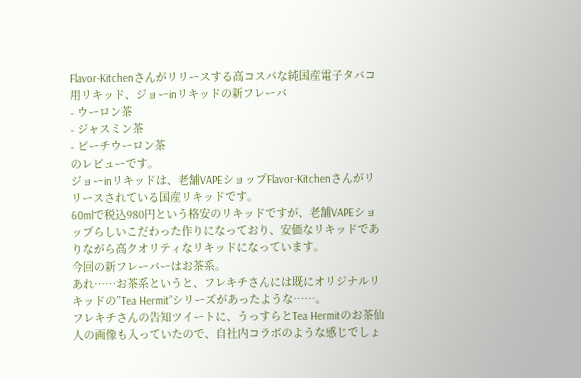Flavor-Kitchenさんがリリースする高コスパな純国産電子タバコ用リキッド、ジョーinリキッドの新フレーバ
- ウーロン茶
- ジャスミン茶
- ピーチウーロン茶
のレビューです。
ジョーinリキッドは、老舗VAPEショップFlavor-Kitchenさんがリリースされている国産リキッドです。
60mlで税込980円という格安のリキッドですが、老舗VAPEショップらしいこだわった作りになっており、安価なリキッドでありながら高クオリティなリキッドになっています。
今回の新フレーバーはお茶系。
あれ……お茶系というと、フレキチさんには既にオリジナルリキッドの”Tea Hermit”シリーズがあったような……。
フレキチさんの告知ツイートに、うっすらとTea Hermitのお茶仙人の画像も入っていたので、自社内コラボのような感じでしょ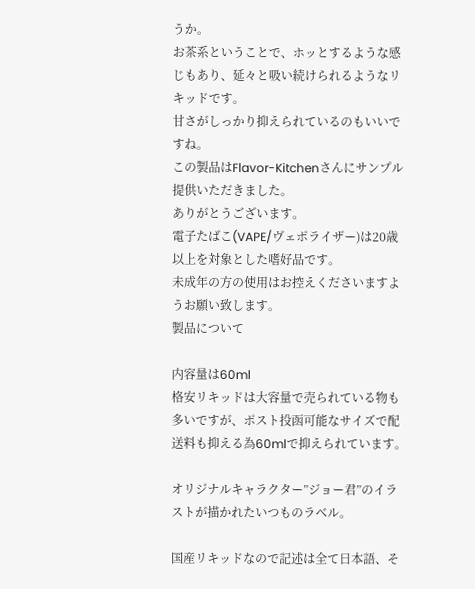うか。
お茶系ということで、ホッとするような感じもあり、延々と吸い続けられるようなリキッドです。
甘さがしっかり抑えられているのもいいですね。
この製品はFlavor-Kitchenさんにサンプル提供いただきました。
ありがとうございます。
電子たばこ(VAPE/ヴェポライザー)は20歳以上を対象とした嗜好品です。
未成年の方の使用はお控えくださいますようお願い致します。
製品について

内容量は60ml
格安リキッドは大容量で売られている物も多いですが、ポスト投函可能なサイズで配送料も抑える為60mlで抑えられています。

オリジナルキャラクター”ジョー君”のイラストが描かれたいつものラベル。

国産リキッドなので記述は全て日本語、そ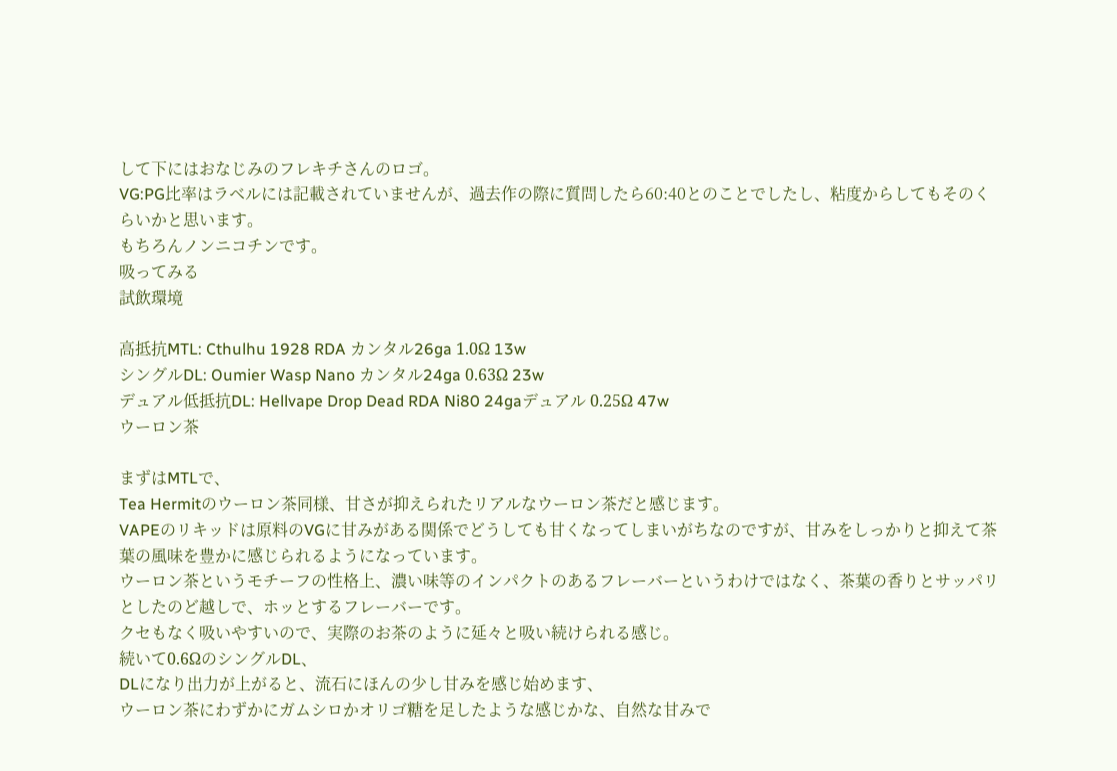して下にはおなじみのフレキチさんのロゴ。
VG:PG比率はラベルには記載されていませんが、過去作の際に質問したら60:40とのことでしたし、粘度からしてもそのくらいかと思います。
もちろんノンニコチンです。
吸ってみる
試飲環境

高抵抗MTL: Cthulhu 1928 RDA カンタル26ga 1.0Ω 13w
シングルDL: Oumier Wasp Nano カンタル24ga 0.63Ω 23w
デュアル低抵抗DL: Hellvape Drop Dead RDA Ni80 24gaデュアル 0.25Ω 47w
ウーロン茶

まずはMTLで、
Tea Hermitのウーロン茶同様、甘さが抑えられたリアルなウーロン茶だと感じます。
VAPEのリキッドは原料のVGに甘みがある関係でどうしても甘くなってしまいがちなのですが、甘みをしっかりと抑えて茶葉の風味を豊かに感じられるようになっています。
ウーロン茶というモチーフの性格上、濃い味等のインパクトのあるフレーバーというわけではなく、茶葉の香りとサッパリとしたのど越しで、ホッとするフレーバーです。
クセもなく吸いやすいので、実際のお茶のように延々と吸い続けられる感じ。
続いて0.6ΩのシングルDL、
DLになり出力が上がると、流石にほんの少し甘みを感じ始めます、
ウーロン茶にわずかにガムシロかオリゴ糖を足したような感じかな、自然な甘みで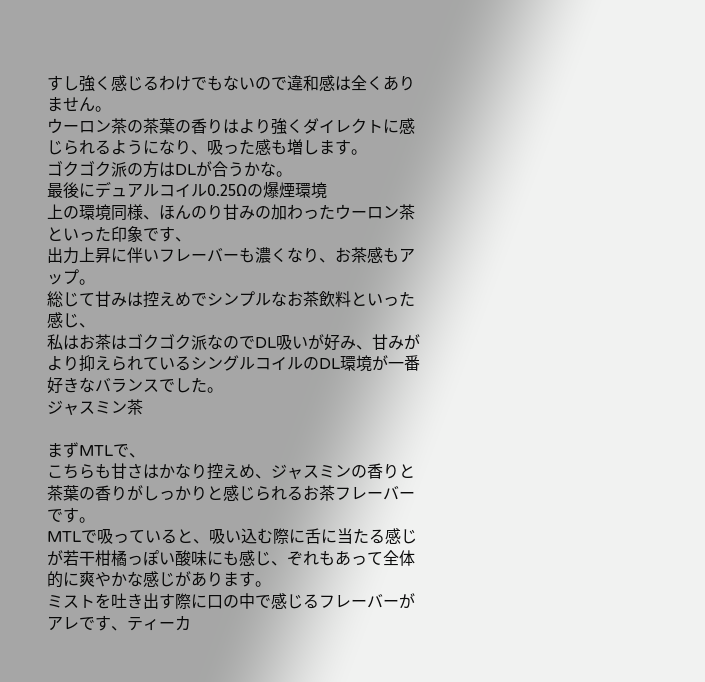すし強く感じるわけでもないので違和感は全くありません。
ウーロン茶の茶葉の香りはより強くダイレクトに感じられるようになり、吸った感も増します。
ゴクゴク派の方はDLが合うかな。
最後にデュアルコイル0.25Ωの爆煙環境
上の環境同様、ほんのり甘みの加わったウーロン茶といった印象です、
出力上昇に伴いフレーバーも濃くなり、お茶感もアップ。
総じて甘みは控えめでシンプルなお茶飲料といった感じ、
私はお茶はゴクゴク派なのでDL吸いが好み、甘みがより抑えられているシングルコイルのDL環境が一番好きなバランスでした。
ジャスミン茶

まずMTLで、
こちらも甘さはかなり控えめ、ジャスミンの香りと茶葉の香りがしっかりと感じられるお茶フレーバーです。
MTLで吸っていると、吸い込む際に舌に当たる感じが若干柑橘っぽい酸味にも感じ、ぞれもあって全体的に爽やかな感じがあります。
ミストを吐き出す際に口の中で感じるフレーバーがアレです、ティーカ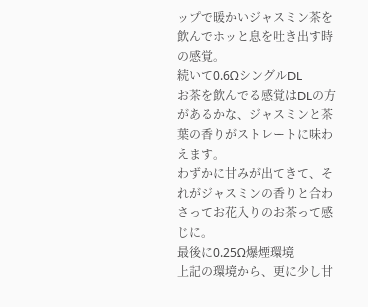ップで暖かいジャスミン茶を飲んでホッと息を吐き出す時の感覚。
続いて0.6ΩシングルDL
お茶を飲んでる感覚はDLの方があるかな、ジャスミンと茶葉の香りがストレートに味わえます。
わずかに甘みが出てきて、それがジャスミンの香りと合わさってお花入りのお茶って感じに。
最後に0.25Ω爆煙環境
上記の環境から、更に少し甘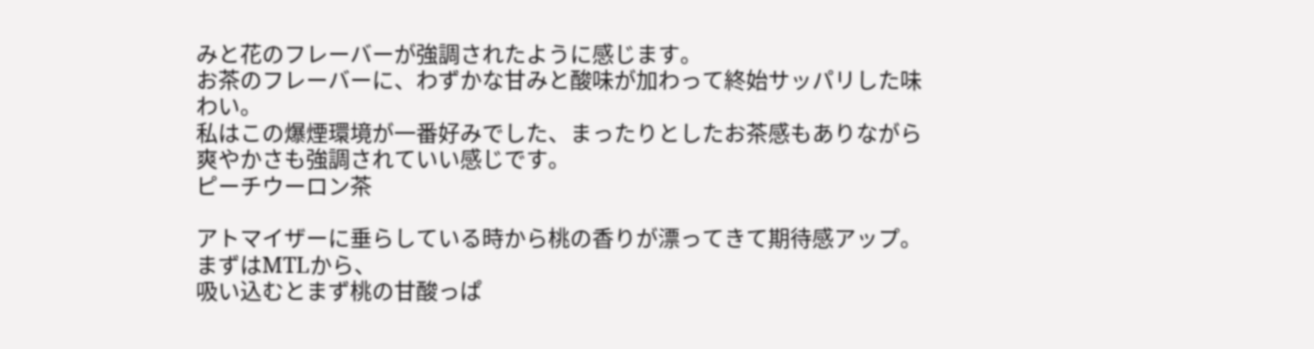みと花のフレーバーが強調されたように感じます。
お茶のフレーバーに、わずかな甘みと酸味が加わって終始サッパリした味わい。
私はこの爆煙環境が一番好みでした、まったりとしたお茶感もありながら爽やかさも強調されていい感じです。
ピーチウーロン茶

アトマイザーに垂らしている時から桃の香りが漂ってきて期待感アップ。
まずはMTLから、
吸い込むとまず桃の甘酸っぱ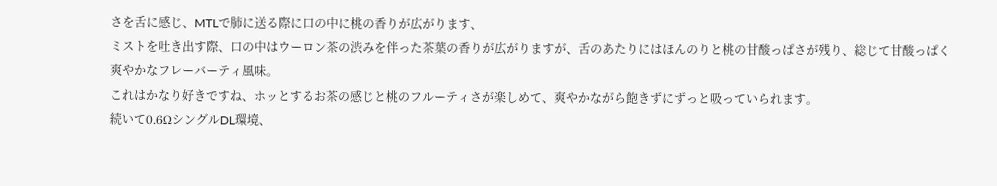さを舌に感じ、MTLで肺に送る際に口の中に桃の香りが広がります、
ミストを吐き出す際、口の中はウーロン茶の渋みを伴った茶葉の香りが広がりますが、舌のあたりにはほんのりと桃の甘酸っぱさが残り、総じて甘酸っぱく爽やかなフレーバーティ風味。
これはかなり好きですね、ホッとするお茶の感じと桃のフルーティさが楽しめて、爽やかながら飽きずにずっと吸っていられます。
続いて0.6ΩシングルDL環境、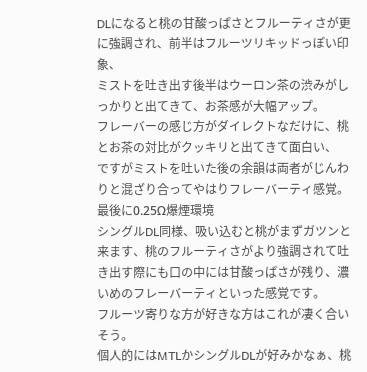DLになると桃の甘酸っぱさとフルーティさが更に強調され、前半はフルーツリキッドっぽい印象、
ミストを吐き出す後半はウーロン茶の渋みがしっかりと出てきて、お茶感が大幅アップ。
フレーバーの感じ方がダイレクトなだけに、桃とお茶の対比がクッキリと出てきて面白い、
ですがミストを吐いた後の余韻は両者がじんわりと混ざり合ってやはりフレーバーティ感覚。
最後に0.25Ω爆煙環境
シングルDL同様、吸い込むと桃がまずガツンと来ます、桃のフルーティさがより強調されて吐き出す際にも口の中には甘酸っぱさが残り、濃いめのフレーバーティといった感覚です。
フルーツ寄りな方が好きな方はこれが凄く合いそう。
個人的にはMTLかシングルDLが好みかなぁ、桃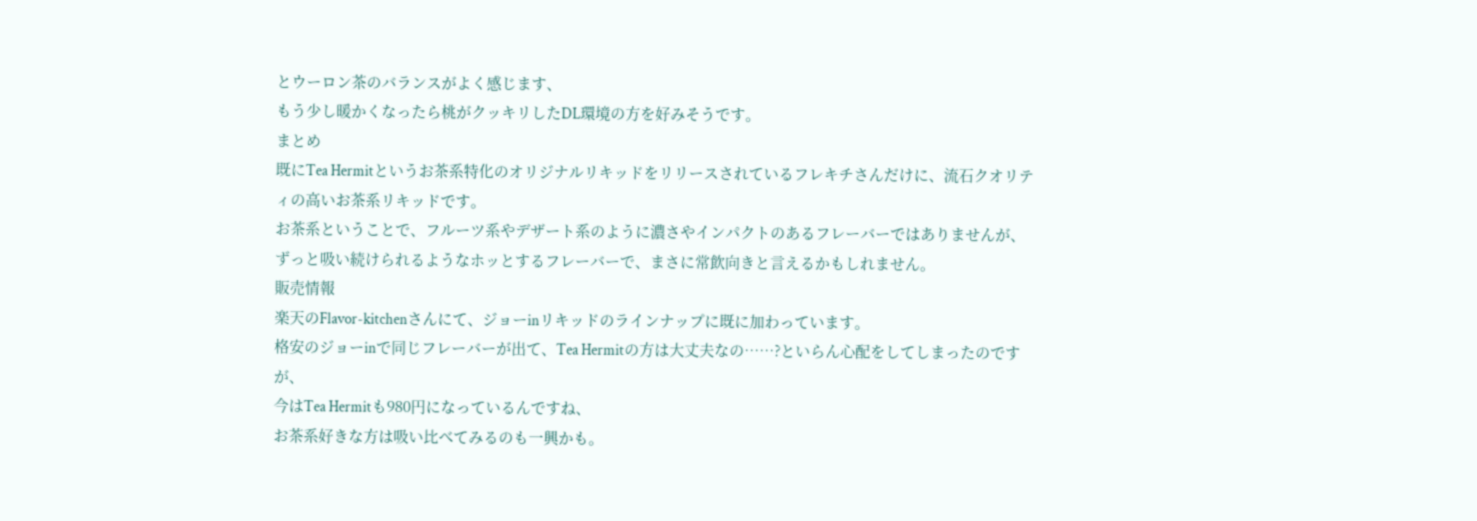とウーロン茶のバランスがよく感じます、
もう少し暖かくなったら桃がクッキリしたDL環境の方を好みそうです。
まとめ
既にTea Hermitというお茶系特化のオリジナルリキッドをリリースされているフレキチさんだけに、流石クオリティの高いお茶系リキッドです。
お茶系ということで、フルーツ系やデザート系のように濃さやインパクトのあるフレーバーではありませんが、ずっと吸い続けられるようなホッとするフレーバーで、まさに常飲向きと言えるかもしれません。
販売情報
楽天のFlavor-kitchenさんにて、ジョーinリキッドのラインナップに既に加わっています。
格安のジョーinで同じフレーバーが出て、Tea Hermitの方は大丈夫なの……?といらん心配をしてしまったのですが、
今はTea Hermitも980円になっているんですね、
お茶系好きな方は吸い比べてみるのも一興かも。